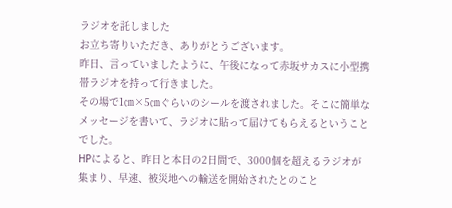ラジオを託しました
お立ち寄りいただき、ありがとうございます。
昨日、言っていましたように、午後になって赤坂サカスに小型携帯ラジオを持って行きました。
その場で1㎝×5㎝ぐらいのシールを渡されました。そこに簡単なメッセージを書いて、ラジオに貼って届けてもらえるということでした。
HPによると、昨日と本日の2日間で、3000個を超えるラジオが集まり、早速、被災地への輸送を開始されたとのこと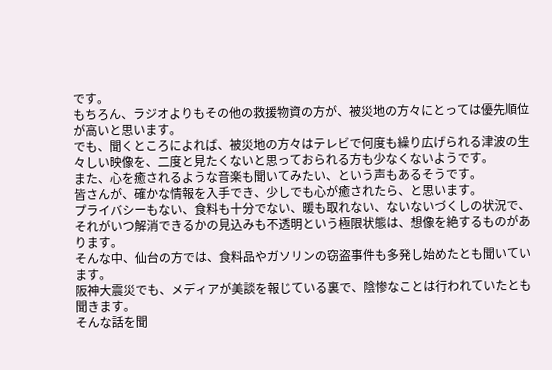です。
もちろん、ラジオよりもその他の救援物資の方が、被災地の方々にとっては優先順位が高いと思います。
でも、聞くところによれば、被災地の方々はテレビで何度も繰り広げられる津波の生々しい映像を、二度と見たくないと思っておられる方も少なくないようです。
また、心を癒されるような音楽も聞いてみたい、という声もあるそうです。
皆さんが、確かな情報を入手でき、少しでも心が癒されたら、と思います。
プライバシーもない、食料も十分でない、暖も取れない、ないないづくしの状況で、それがいつ解消できるかの見込みも不透明という極限状態は、想像を絶するものがあります。
そんな中、仙台の方では、食料品やガソリンの窃盗事件も多発し始めたとも聞いています。
阪神大震災でも、メディアが美談を報じている裏で、陰惨なことは行われていたとも聞きます。
そんな話を聞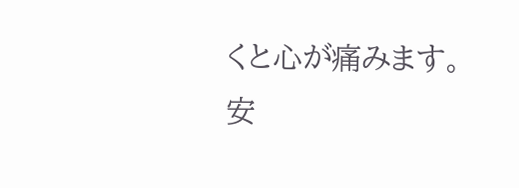くと心が痛みます。
安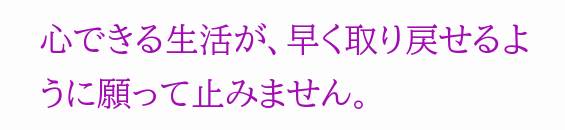心できる生活が、早く取り戻せるように願って止みません。